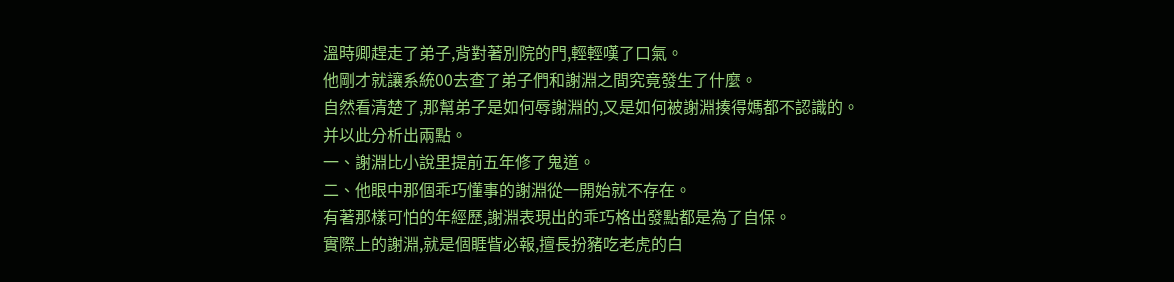溫時卿趕走了弟子,背對著別院的門,輕輕嘆了口氣。
他剛才就讓系統00去查了弟子們和謝淵之間究竟發生了什麼。
自然看清楚了,那幫弟子是如何辱謝淵的,又是如何被謝淵揍得媽都不認識的。
并以此分析出兩點。
一、謝淵比小說里提前五年修了鬼道。
二、他眼中那個乖巧懂事的謝淵從一開始就不存在。
有著那樣可怕的年經歷,謝淵表現出的乖巧格出發點都是為了自保。
實際上的謝淵,就是個睚眥必報,擅長扮豬吃老虎的白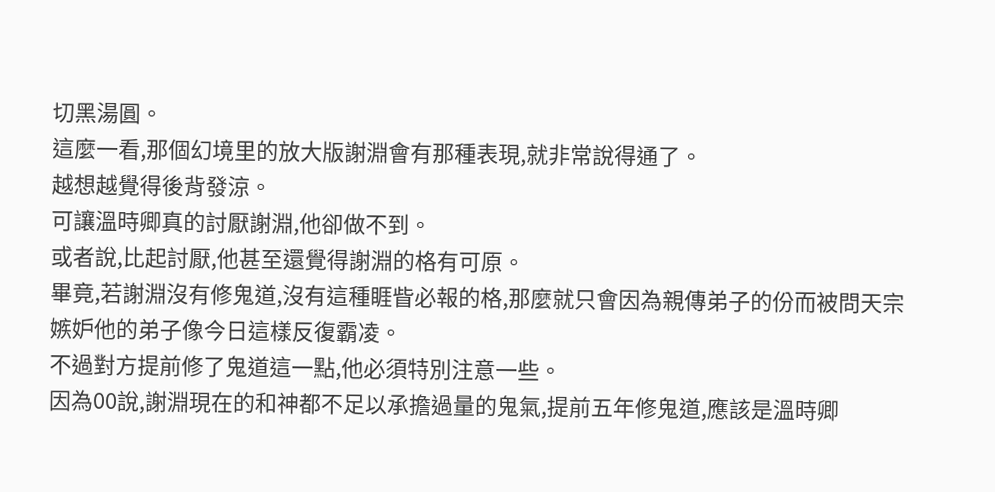切黑湯圓。
這麼一看,那個幻境里的放大版謝淵會有那種表現,就非常說得通了。
越想越覺得後背發涼。
可讓溫時卿真的討厭謝淵,他卻做不到。
或者說,比起討厭,他甚至還覺得謝淵的格有可原。
畢竟,若謝淵沒有修鬼道,沒有這種睚眥必報的格,那麼就只會因為親傳弟子的份而被問天宗嫉妒他的弟子像今日這樣反復霸凌。
不過對方提前修了鬼道這一點,他必須特別注意一些。
因為00說,謝淵現在的和神都不足以承擔過量的鬼氣,提前五年修鬼道,應該是溫時卿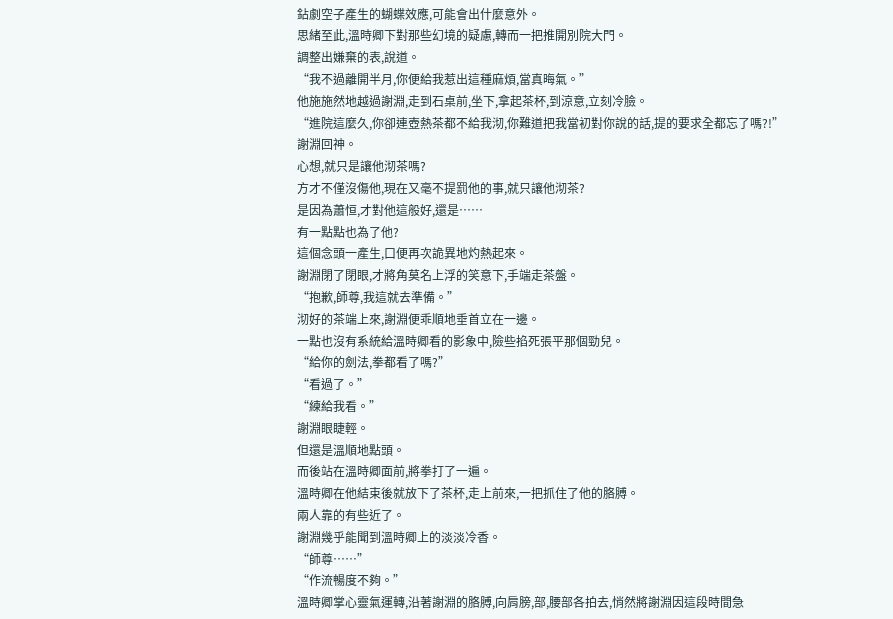鉆劇空子產生的蝴蝶效應,可能會出什麼意外。
思緒至此,溫時卿下對那些幻境的疑慮,轉而一把推開別院大門。
調整出嫌棄的表,說道。
“我不過離開半月,你便給我惹出這種麻煩,當真晦氣。”
他施施然地越過謝淵,走到石桌前,坐下,拿起茶杯,到涼意,立刻冷臉。
“進院這麼久,你卻連壺熱茶都不給我沏,你難道把我當初對你說的話,提的要求全都忘了嗎?!”
謝淵回神。
心想,就只是讓他沏茶嗎?
方才不僅沒傷他,現在又毫不提罰他的事,就只讓他沏茶?
是因為蕭恒,才對他這般好,還是……
有一點點也為了他?
這個念頭一產生,口便再次詭異地灼熱起來。
謝淵閉了閉眼,才將角莫名上浮的笑意下,手端走茶盤。
“抱歉,師尊,我這就去準備。”
沏好的茶端上來,謝淵便乖順地垂首立在一邊。
一點也沒有系統給溫時卿看的影象中,險些掐死張平那個勁兒。
“給你的劍法,拳都看了嗎?”
“看過了。”
“練給我看。”
謝淵眼睫輕。
但還是溫順地點頭。
而後站在溫時卿面前,將拳打了一遍。
溫時卿在他結束後就放下了茶杯,走上前來,一把抓住了他的胳膊。
兩人靠的有些近了。
謝淵幾乎能聞到溫時卿上的淡淡冷香。
“師尊……”
“作流暢度不夠。”
溫時卿掌心靈氣運轉,沿著謝淵的胳膊,向肩膀,部,腰部各拍去,悄然將謝淵因這段時間急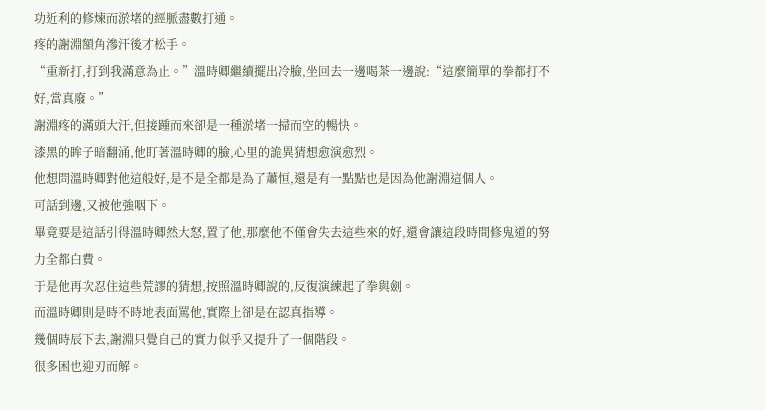功近利的修煉而淤堵的經脈盡數打通。
疼的謝淵額角滲汗後才松手。
“重新打,打到我滿意為止。”溫時卿繼續擺出冷臉,坐回去一邊喝茶一邊說:“這麼簡單的拳都打不好,當真廢。”
謝淵疼的滿頭大汗,但接踵而來卻是一種淤堵一掃而空的暢快。
漆黑的眸子暗翻涌,他盯著溫時卿的臉,心里的詭異猜想愈演愈烈。
他想問溫時卿對他這般好,是不是全都是為了蕭恒,還是有一點點也是因為他謝淵這個人。
可話到邊,又被他強咽下。
畢竟要是這話引得溫時卿然大怒,置了他,那麼他不僅會失去這些來的好,還會讓這段時間修鬼道的努力全都白費。
于是他再次忍住這些荒謬的猜想,按照溫時卿說的,反復演練起了拳與劍。
而溫時卿則是時不時地表面罵他,實際上卻是在認真指導。
幾個時辰下去,謝淵只覺自己的實力似乎又提升了一個階段。
很多困也迎刃而解。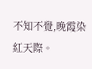不知不覺,晚霞染紅天際。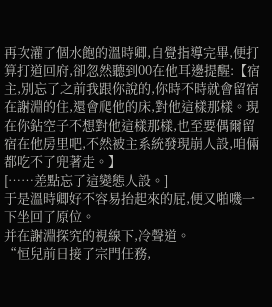再次灌了個水飽的溫時卿,自覺指導完畢,便打算打道回府,卻忽然聽到00在他耳邊提醒:【宿主,別忘了之前我跟你說的,你時不時就會留宿在謝淵的住,還會爬他的床,對他這樣那樣。現在你鉆空子不想對他這樣那樣,也至要偶爾留宿在他房里吧,不然被主系統發現崩人設,咱倆都吃不了兜著走。】
[……差點忘了這變態人設。]
于是溫時卿好不容易抬起來的屁,便又啪嘰一下坐回了原位。
并在謝淵探究的視線下,冷聲道。
“恒兒前日接了宗門任務,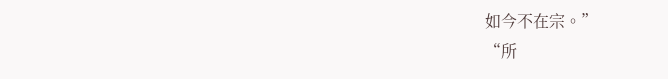如今不在宗。”
“所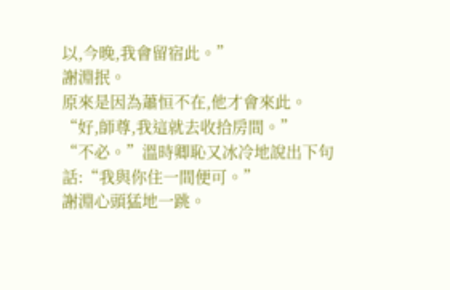以,今晚,我會留宿此。”
謝淵抿。
原來是因為蕭恒不在,他才會來此。
“好,師尊,我這就去收拾房間。”
“不必。”溫時卿恥又冰冷地說出下句話:“我與你住一間便可。”
謝淵心頭猛地一跳。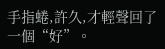手指蜷,許久,才輕聲回了一個“好”。